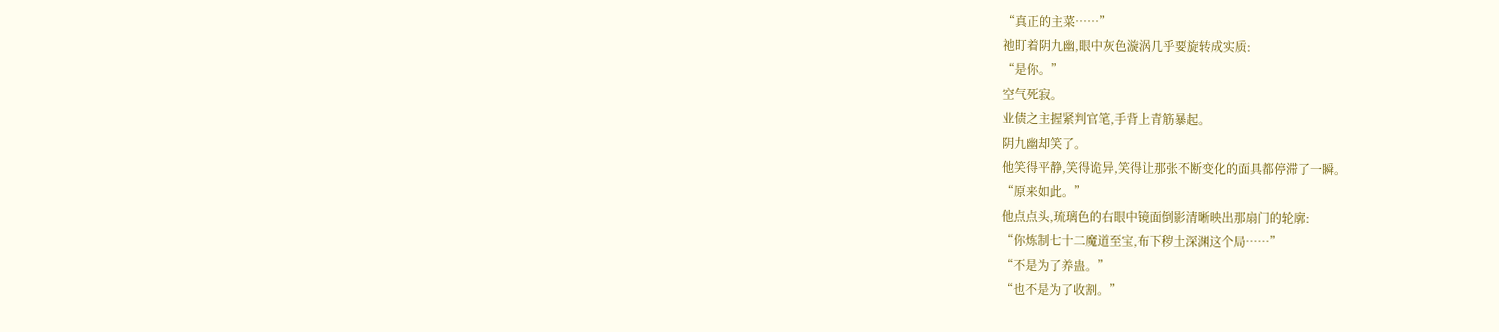“真正的主菜……”
祂盯着阴九幽,眼中灰色漩涡几乎要旋转成实质:
“是你。”
空气死寂。
业债之主握紧判官笔,手背上青筋暴起。
阴九幽却笑了。
他笑得平静,笑得诡异,笑得让那张不断变化的面具都停滞了一瞬。
“原来如此。”
他点点头,琉璃色的右眼中镜面倒影清晰映出那扇门的轮廓:
“你炼制七十二魔道至宝,布下秽土深渊这个局……”
“不是为了养蛊。”
“也不是为了收割。”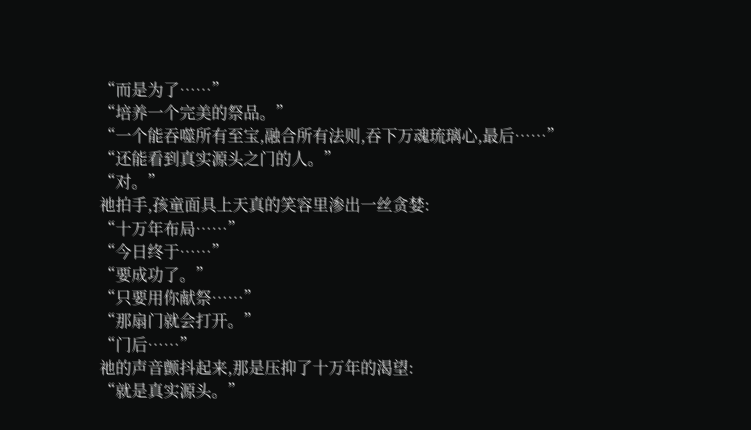“而是为了……”
“培养一个完美的祭品。”
“一个能吞噬所有至宝,融合所有法则,吞下万魂琉璃心,最后……”
“还能看到真实源头之门的人。”
“对。”
祂拍手,孩童面具上天真的笑容里渗出一丝贪婪:
“十万年布局……”
“今日终于……”
“要成功了。”
“只要用你献祭……”
“那扇门就会打开。”
“门后……”
祂的声音颤抖起来,那是压抑了十万年的渴望:
“就是真实源头。”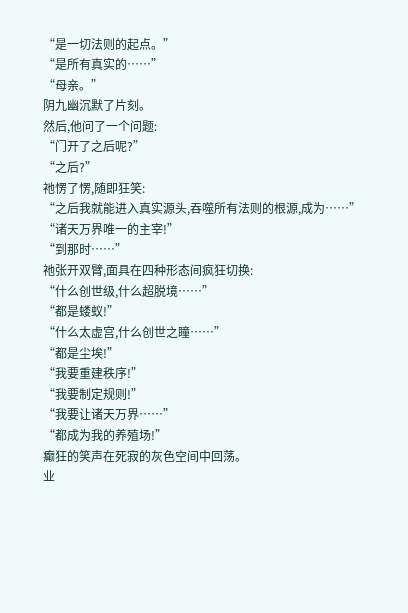“是一切法则的起点。”
“是所有真实的……”
“母亲。”
阴九幽沉默了片刻。
然后,他问了一个问题:
“门开了之后呢?”
“之后?”
祂愣了愣,随即狂笑:
“之后我就能进入真实源头,吞噬所有法则的根源,成为……”
“诸天万界唯一的主宰!”
“到那时……”
祂张开双臂,面具在四种形态间疯狂切换:
“什么创世级,什么超脱境……”
“都是蝼蚁!”
“什么太虚宫,什么创世之瞳……”
“都是尘埃!”
“我要重建秩序!”
“我要制定规则!”
“我要让诸天万界……”
“都成为我的养殖场!”
癫狂的笑声在死寂的灰色空间中回荡。
业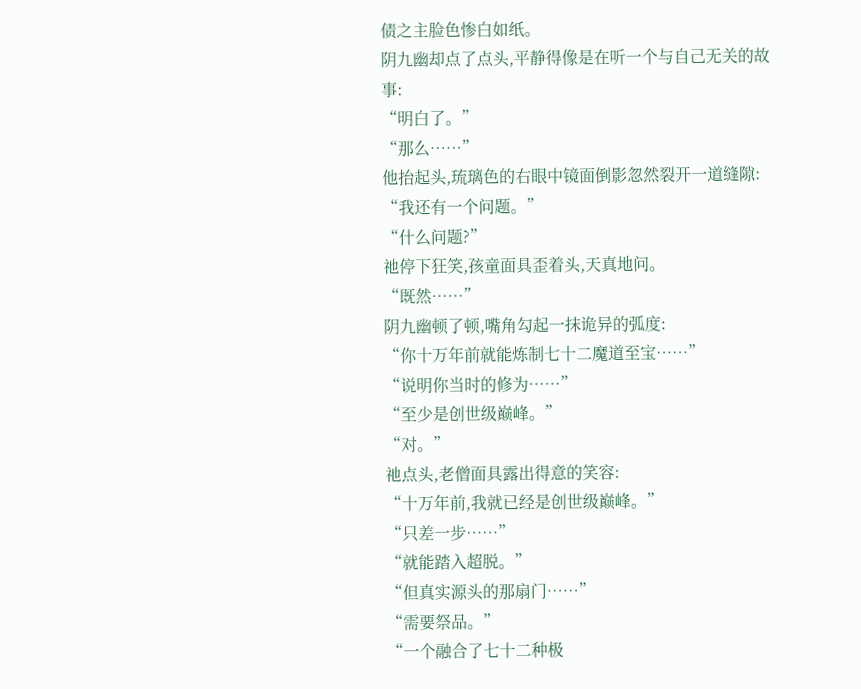债之主脸色惨白如纸。
阴九幽却点了点头,平静得像是在听一个与自己无关的故事:
“明白了。”
“那么……”
他抬起头,琉璃色的右眼中镜面倒影忽然裂开一道缝隙:
“我还有一个问题。”
“什么问题?”
祂停下狂笑,孩童面具歪着头,天真地问。
“既然……”
阴九幽顿了顿,嘴角勾起一抹诡异的弧度:
“你十万年前就能炼制七十二魔道至宝……”
“说明你当时的修为……”
“至少是创世级巅峰。”
“对。”
祂点头,老僧面具露出得意的笑容:
“十万年前,我就已经是创世级巅峰。”
“只差一步……”
“就能踏入超脱。”
“但真实源头的那扇门……”
“需要祭品。”
“一个融合了七十二种极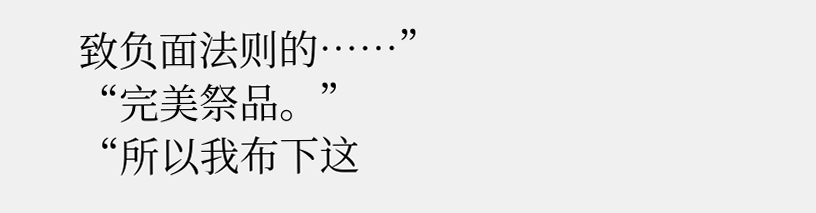致负面法则的……”
“完美祭品。”
“所以我布下这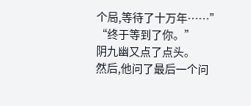个局,等待了十万年……”
“终于等到了你。”
阴九幽又点了点头。
然后,他问了最后一个问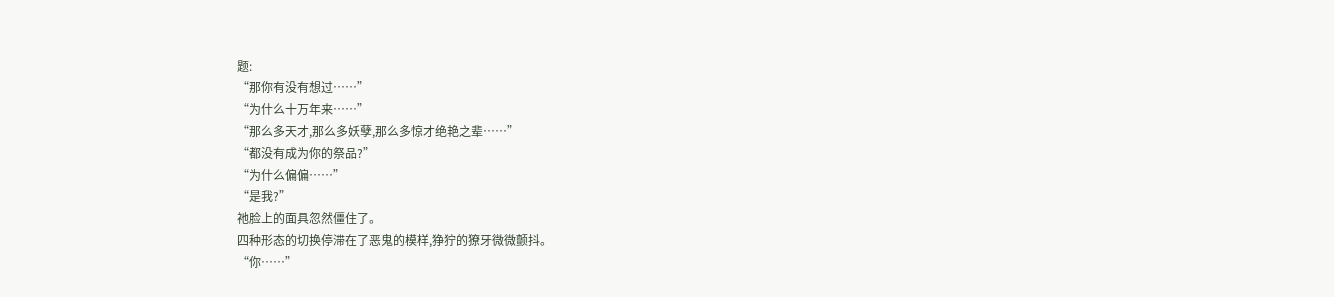题:
“那你有没有想过……”
“为什么十万年来……”
“那么多天才,那么多妖孽,那么多惊才绝艳之辈……”
“都没有成为你的祭品?”
“为什么偏偏……”
“是我?”
祂脸上的面具忽然僵住了。
四种形态的切换停滞在了恶鬼的模样,狰狞的獠牙微微颤抖。
“你……”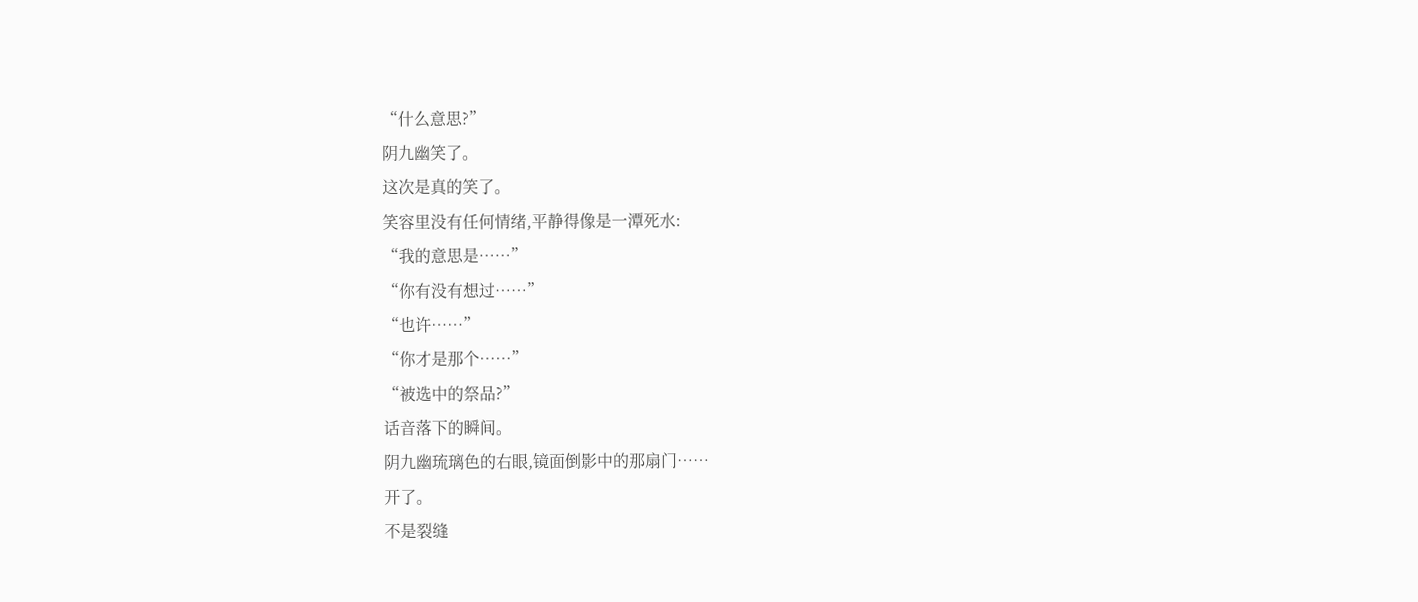“什么意思?”
阴九幽笑了。
这次是真的笑了。
笑容里没有任何情绪,平静得像是一潭死水:
“我的意思是……”
“你有没有想过……”
“也许……”
“你才是那个……”
“被选中的祭品?”
话音落下的瞬间。
阴九幽琉璃色的右眼,镜面倒影中的那扇门……
开了。
不是裂缝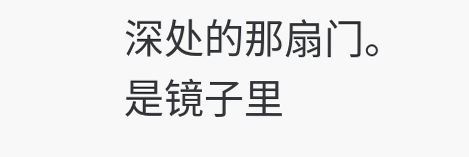深处的那扇门。
是镜子里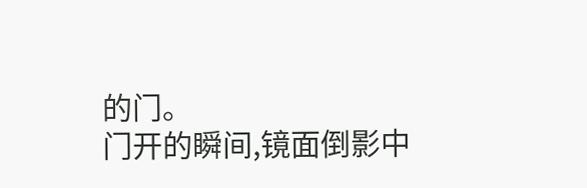的门。
门开的瞬间,镜面倒影中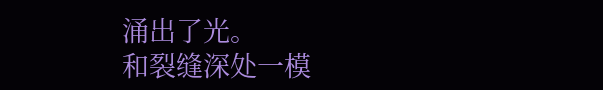涌出了光。
和裂缝深处一模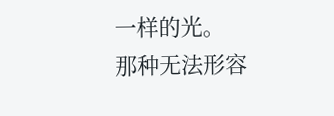一样的光。
那种无法形容